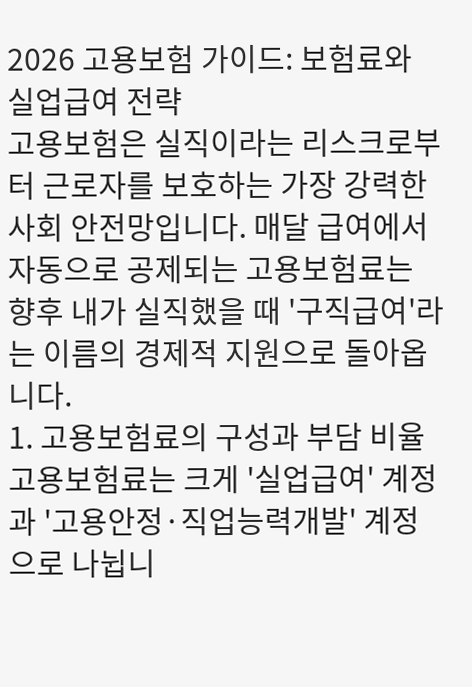2026 고용보험 가이드: 보험료와 실업급여 전략
고용보험은 실직이라는 리스크로부터 근로자를 보호하는 가장 강력한 사회 안전망입니다. 매달 급여에서 자동으로 공제되는 고용보험료는 향후 내가 실직했을 때 '구직급여'라는 이름의 경제적 지원으로 돌아옵니다.
1. 고용보험료의 구성과 부담 비율
고용보험료는 크게 '실업급여' 계정과 '고용안정·직업능력개발' 계정으로 나뉩니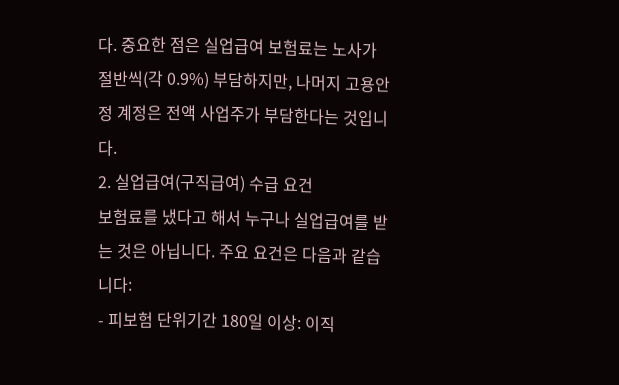다. 중요한 점은 실업급여 보험료는 노사가 절반씩(각 0.9%) 부담하지만, 나머지 고용안정 계정은 전액 사업주가 부담한다는 것입니다.
2. 실업급여(구직급여) 수급 요건
보험료를 냈다고 해서 누구나 실업급여를 받는 것은 아닙니다. 주요 요건은 다음과 같습니다:
- 피보험 단위기간 180일 이상: 이직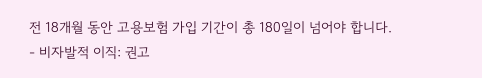전 18개월 동안 고용보험 가입 기간이 총 180일이 넘어야 합니다.
- 비자발적 이직: 권고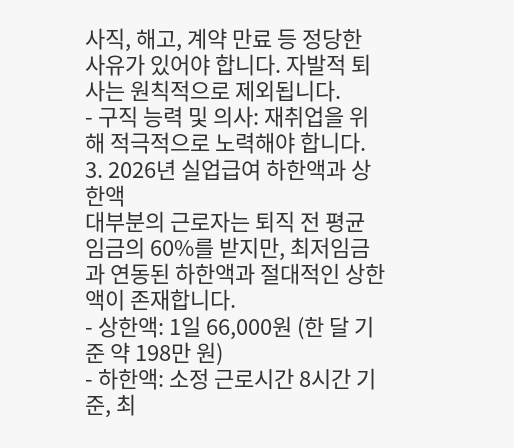사직, 해고, 계약 만료 등 정당한 사유가 있어야 합니다. 자발적 퇴사는 원칙적으로 제외됩니다.
- 구직 능력 및 의사: 재취업을 위해 적극적으로 노력해야 합니다.
3. 2026년 실업급여 하한액과 상한액
대부분의 근로자는 퇴직 전 평균 임금의 60%를 받지만, 최저임금과 연동된 하한액과 절대적인 상한액이 존재합니다.
- 상한액: 1일 66,000원 (한 달 기준 약 198만 원)
- 하한액: 소정 근로시간 8시간 기준, 최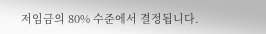저임금의 80% 수준에서 결정됩니다.